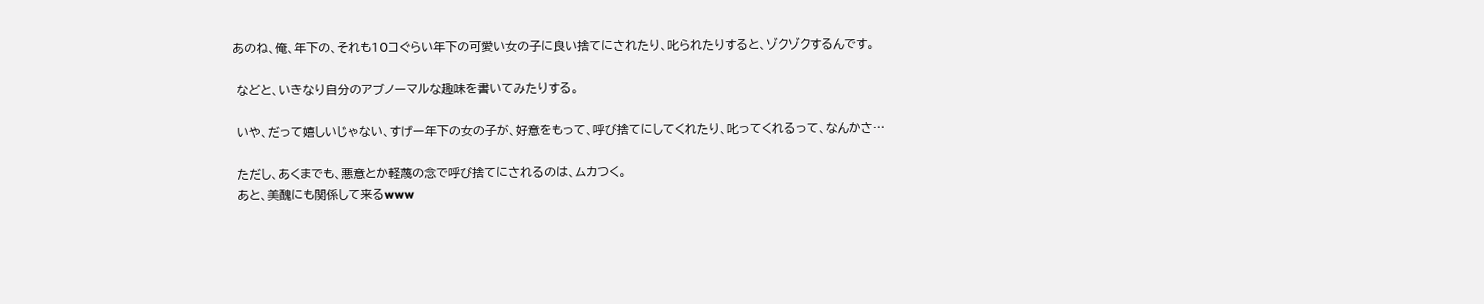あのね、俺、年下の、それも10コぐらい年下の可愛い女の子に良い捨てにされたり、叱られたりすると、ゾクゾクするんです。

 などと、いきなり自分のアブノーマルな趣味を書いてみたりする。

 いや、だって嬉しいじゃない、すげー年下の女の子が、好意をもって、呼び捨てにしてくれたり、叱ってくれるって、なんかさ…

 ただし、あくまでも、悪意とか軽蔑の念で呼び捨てにされるのは、ムカつく。
 あと、美醜にも関係して来るwww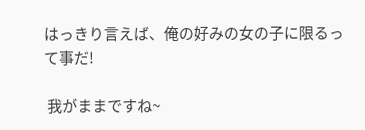はっきり言えば、俺の好みの女の子に限るって事だ!

 我がままですね~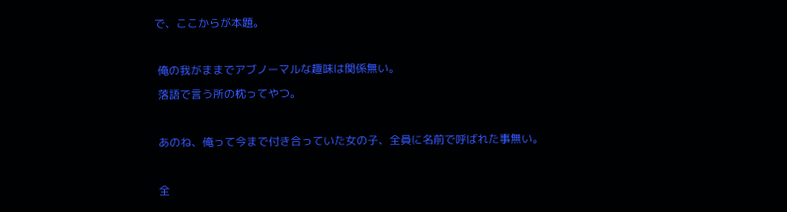で、ここからが本題。

 俺の我がままでアブノーマルな趣味は関係無い。
 落語で言う所の枕ってやつ。

 あのね、俺って今まで付き合っていた女の子、全員に名前で呼ばれた事無い。

 全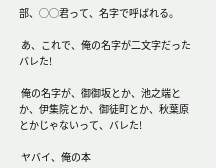部、◯◯君って、名字で呼ばれる。

 あ、これで、俺の名字が二文字だったバレた!

 俺の名字が、御御坂とか、池之端とか、伊集院とか、御徒町とか、秋葉原とかじゃないって、バレた!

 ヤバイ、俺の本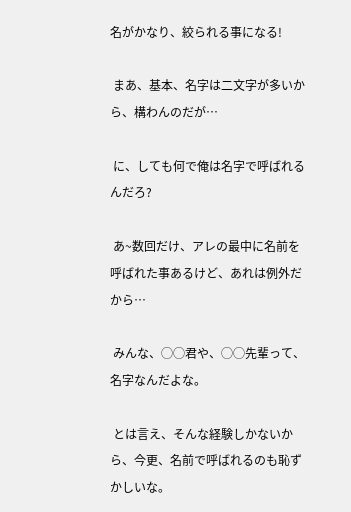名がかなり、絞られる事になる!

 まあ、基本、名字は二文字が多いから、構わんのだが…

 に、しても何で俺は名字で呼ばれるんだろ?

 あ~数回だけ、アレの最中に名前を呼ばれた事あるけど、あれは例外だから…

 みんな、◯◯君や、◯◯先輩って、名字なんだよな。

 とは言え、そんな経験しかないから、今更、名前で呼ばれるのも恥ずかしいな。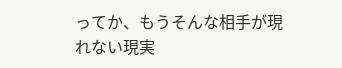ってか、もうそんな相手が現れない現実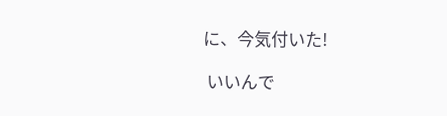に、今気付いた!

 いいんで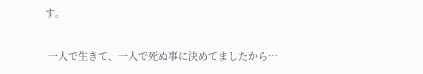す。

 一人で生きて、一人で死ぬ事に決めてましたから…